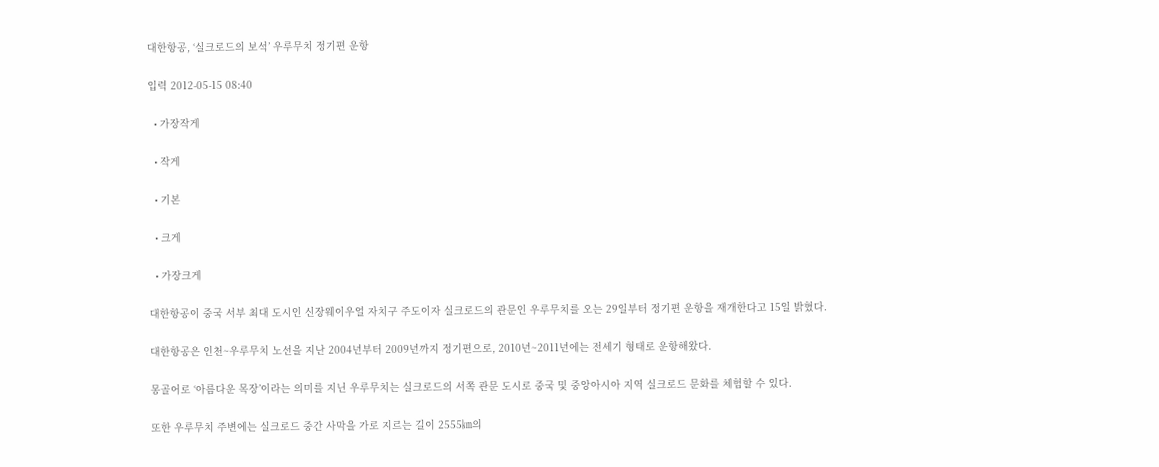대한항공, ‘실크로드의 보석’ 우루무치 정기편 운항

입력 2012-05-15 08:40

  • 가장작게

  • 작게

  • 기본

  • 크게

  • 가장크게

대한항공이 중국 서부 최대 도시인 신장웨이우얼 자치구 주도이자 실크로드의 관문인 우루무치를 오는 29일부터 정기편 운항을 재개한다고 15일 밝혔다.

대한항공은 인천~우루무치 노선을 지난 2004년부터 2009년까지 정기편으로, 2010년~2011년에는 전세기 형태로 운항해왔다.

몽골어로 ‘아름다운 목장’이라는 의미를 지닌 우루무치는 실크로드의 서쪽 관문 도시로 중국 및 중앙아시아 지역 실크로드 문화를 체험할 수 있다.

또한 우루무치 주변에는 실크로드 중간 사막을 가로 지르는 길이 2555㎞의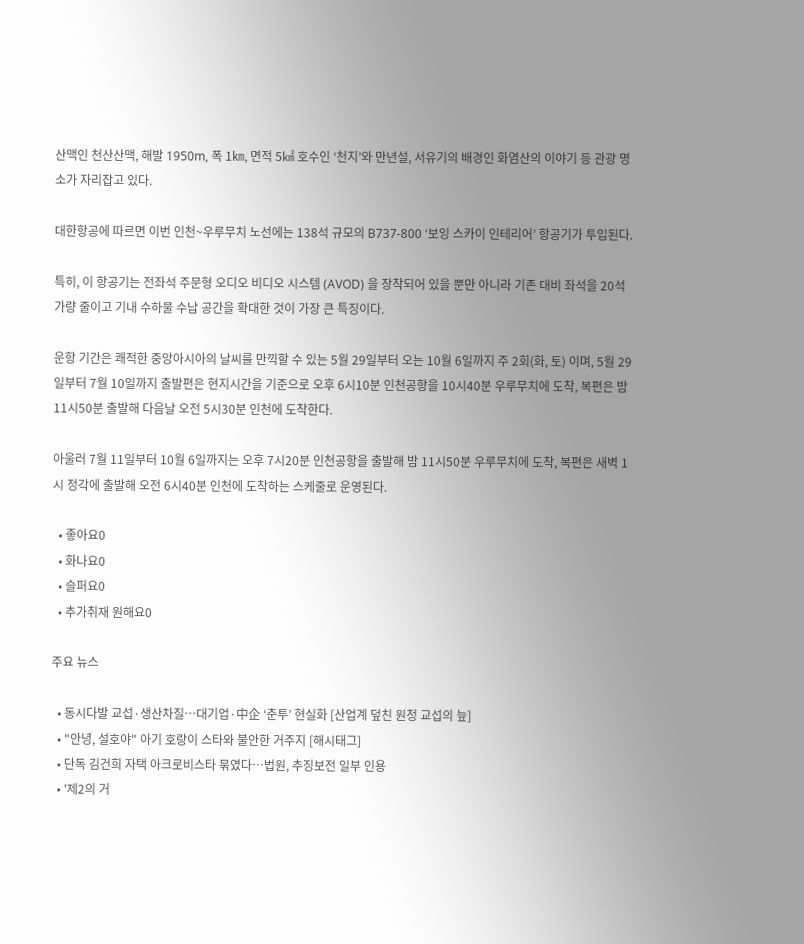산맥인 천산산맥, 해발 1950m, 폭 1㎞, 면적 5㎢ 호수인 ‘천지’와 만년설, 서유기의 배경인 화염산의 이야기 등 관광 명소가 자리잡고 있다.

대한항공에 따르면 이번 인천~우루무치 노선에는 138석 규모의 B737-800 ‘보잉 스카이 인테리어’ 항공기가 투입된다.

특히, 이 항공기는 전좌석 주문형 오디오 비디오 시스템 (AVOD) 을 장착되어 있을 뿐만 아니라 기존 대비 좌석을 20석 가량 줄이고 기내 수하물 수납 공간을 확대한 것이 가장 큰 특징이다.

운항 기간은 쾌적한 중앙아시아의 날씨를 만끽할 수 있는 5월 29일부터 오는 10월 6일까지 주 2회(화, 토) 이며, 5월 29일부터 7월 10일까지 출발편은 현지시간을 기준으로 오후 6시10분 인천공항을 10시40분 우루무치에 도착, 복편은 밤 11시50분 출발해 다음날 오전 5시30분 인천에 도착한다.

아울러 7월 11일부터 10월 6일까지는 오후 7시20분 인천공항을 출발해 밤 11시50분 우루무치에 도착, 복편은 새벽 1시 정각에 출발해 오전 6시40분 인천에 도착하는 스케줄로 운영된다.

  • 좋아요0
  • 화나요0
  • 슬퍼요0
  • 추가취재 원해요0

주요 뉴스

  • 동시다발 교섭·생산차질…대기업·中企 ‘춘투’ 현실화 [산업계 덮친 원청 교섭의 늪]
  • "안녕, 설호야" 아기 호랑이 스타와 불안한 거주지 [해시태그]
  • 단독 김건희 자택 아크로비스타 묶였다…법원, 추징보전 일부 인용
  • '제2의 거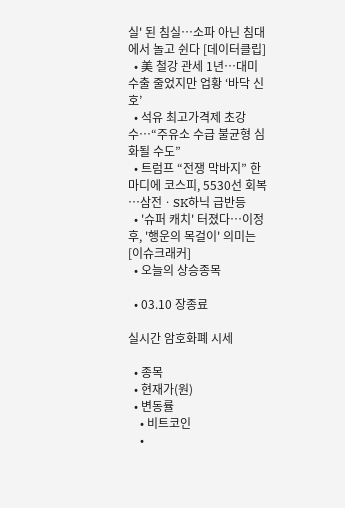실' 된 침실…소파 아닌 침대에서 놀고 쉰다 [데이터클립]
  • 美 철강 관세 1년…대미 수출 줄었지만 업황 ‘바닥 신호’
  • 석유 최고가격제 초강수…“주유소 수급 불균형 심화될 수도”
  • 트럼프 “전쟁 막바지” 한마디에 코스피, 5530선 회복⋯삼전ㆍSK하닉 급반등
  • '슈퍼 캐치' 터졌다⋯이정후, '행운의 목걸이' 의미는 [이슈크래커]
  • 오늘의 상승종목

  • 03.10 장종료

실시간 암호화폐 시세

  • 종목
  • 현재가(원)
  • 변동률
    • 비트코인
    •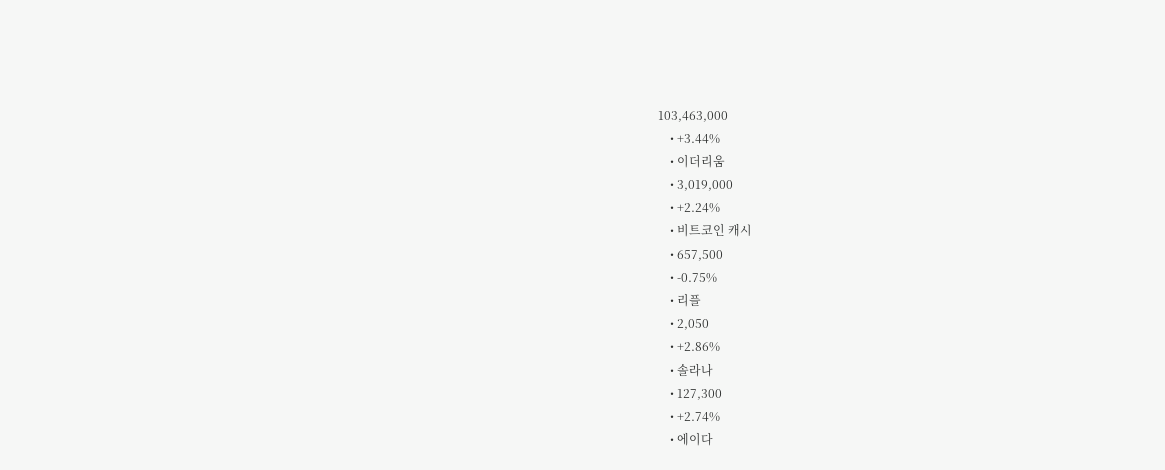103,463,000
    • +3.44%
    • 이더리움
    • 3,019,000
    • +2.24%
    • 비트코인 캐시
    • 657,500
    • -0.75%
    • 리플
    • 2,050
    • +2.86%
    • 솔라나
    • 127,300
    • +2.74%
    • 에이다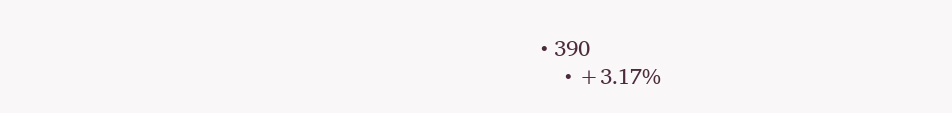• 390
    • +3.17%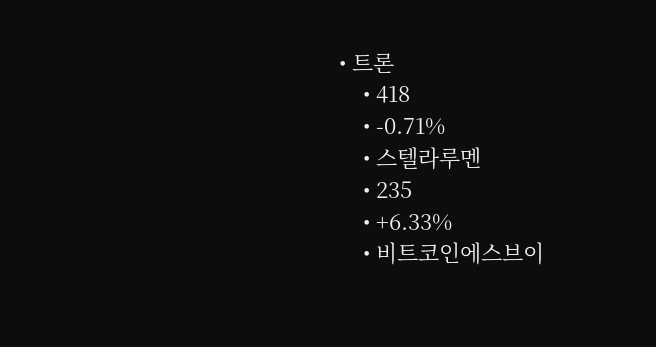• 트론
    • 418
    • -0.71%
    • 스텔라루멘
    • 235
    • +6.33%
    • 비트코인에스브이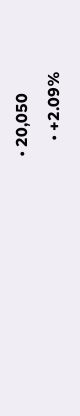• 20,050
    • +2.09%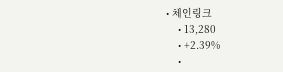• 체인링크
    • 13,280
    • +2.39%
    •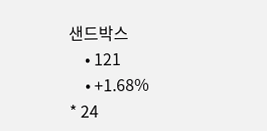샌드박스
    • 121
    • +1.68%
* 24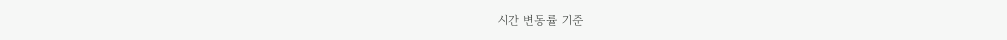시간 변동률 기준